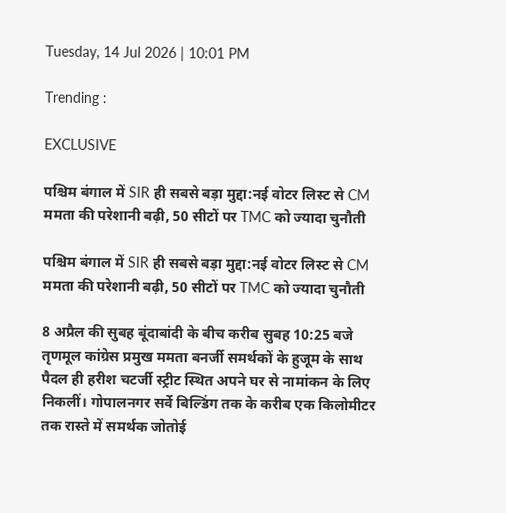Tuesday, 14 Jul 2026 | 10:01 PM

Trending :

EXCLUSIVE

पश्चिम बंगाल में SIR ही सबसे बड़ा मुद्दा:नई वोटर लिस्ट से CM ममता की परेशानी बढ़ी, 50 सीटों पर TMC को ज्यादा चुनौती

पश्चिम बंगाल में SIR ही सबसे बड़ा मुद्दा:नई वोटर लिस्ट से CM ममता की परेशानी बढ़ी, 50 सीटों पर TMC को ज्यादा चुनौती

8 अप्रैल की सुबह बूंदाबांदी के बीच करीब सुबह 10:25 बजे तृणमूल कांग्रेस प्रमुख ममता बनर्जी समर्थकों के हुजूम के साथ पैदल ही हरीश चटर्जी स्ट्रीट स्थित अपने घर से नामांकन के लिए निकलीं। गोपालनगर सर्वे बिल्डिंग तक के करीब एक किलोमीटर तक रास्ते में समर्थक जोतोई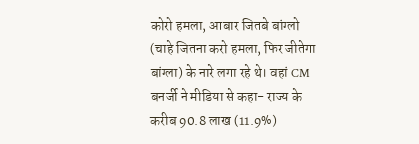कोरो हमला, आबार जितबे बांग्लो (चाहे जितना करो हमला, फिर जीतेगा बांग्ला) के नारे लगा रहे थे। वहां CM बनर्जी ने मीडिया से कहा- राज्य के करीब 90.8 लाख (11.9%)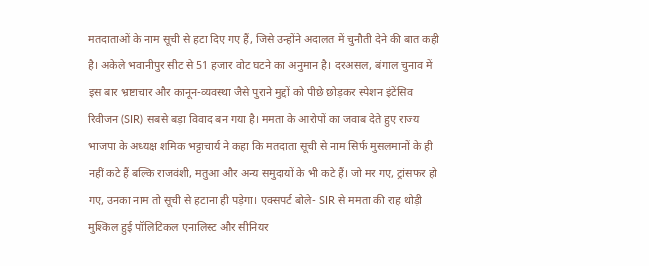मतदाताओं के नाम सूची से हटा दिए गए हैं, जिसे उन्होंने अदालत में चुनौती देने की बात कही है। अकेले भवानीपुर सीट से 51 हजार वोट घटने का अनुमान है। दरअसल, बंगाल चुनाव में इस बार भ्रष्टाचार और कानून-व्यवस्था जैसे पुराने मुद्दों को पीछे छोड़कर स्पेशन इंटेंसिव रिवीजन (SIR) सबसे बड़ा विवाद बन गया है। ममता के आरोपों का जवाब देते हुए राज्य भाजपा के अध्यक्ष शमिक भट्टाचार्य ने कहा कि मतदाता सूची से नाम सिर्फ मुसलमानों के ही नहीं कटे हैं बल्कि राजवंशी, मतुआ और अन्य समुदायों के भी कटे हैं। जो मर गए, ट्रांसफर हो गए, उनका नाम तो सूची से हटाना ही पड़ेगा। एक्सपर्ट बोले- SIR से ममता की राह थोड़ी मुश्किल हुई पॉलिटिकल एनालिस्ट और सीनियर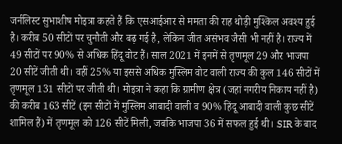जर्नलिस्ट सुभाशीष मोइत्रा कहते हैं कि एसआईआर से ममता की राह थोड़ी मुश्किल अवश्य हुई है। करीब 50 सीटों पर चुनौती और बढ़ गई है, लेकिन जीत असंभव जैसी भी नहीं है। राज्य में 49 सीटों पर 90% से अधिक हिंदू वोट हैं। साल 2021 में इनमें से तृणमूल 29 और भाजपा 20 सीटें जीती थी। वहीं 25% या इससे अधिक मुस्लिम वोट वाली राज्य की कुल 146 सीटों में तृणमूल 131 सीटों पर जीती थी। मोइत्रा ने कहा कि ग्रामीण क्षेत्र (जहां नगरीय निकाय नहीं है) की करीब 163 सीटें (इन सीटों में मुस्लिम आबादी वाली व 90% हिंदू आबादी वाली कुछ सीटें शामिल हैं) में तृणमूल को 126 सीटें मिली, जबकि भाजपा 36 में सफल हुई थी। SIR के बाद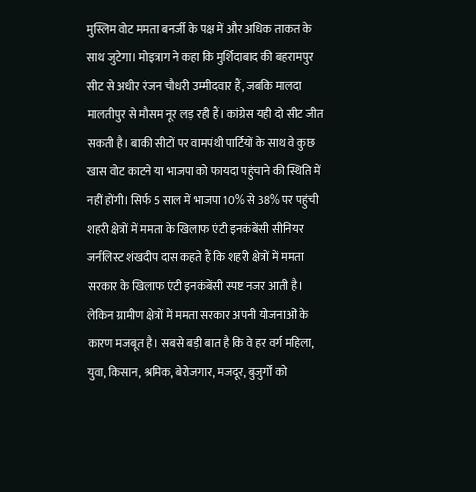मुस्लिम वोट ममता बनर्जी के पक्ष में और अधिक ताकत के साथ जुटेगा। मोइत्राग ने कहा कि मुर्शिदाबाद की बहरामपुर सीट से अधीर रंजन चौधरी उम्मीदवार हैं, जबकि मालदा मालतीपुर से मौसम नूर लड़ रही हैं। कांग्रेस यही दो सीट जीत सकती है। बाकी सीटों पर वामपंथी पार्टियों के साथ वे कुछ खास वोट काटने या भाजपा को फायदा पहुंचाने की स्थिति में नहीं होंगी। सिर्फ 5 साल में भाजपा 10% से 38% पर पहुंची शहरी क्षेत्रों में ममता के खिलाफ एंटी इनकंबेंसी सीनियर जर्नलिस्ट शंखदीप दास कहते हैं कि शहरी क्षेत्रों में ममता सरकार के खिलाफ एंटी इनकंबेंसी स्पष्ट नजर आती है। लेकिन ग्रामीण क्षेत्रों में ममता सरकार अपनी योजनाओं के कारण मजबूत है। सबसे बड़ी बात है कि वे हर वर्ग महिला, युवा, किसान, श्रमिक, बेरोजगार, मजदूर, बुजुर्गों को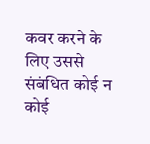कवर करने के लिए उससे संबंधित कोई न कोई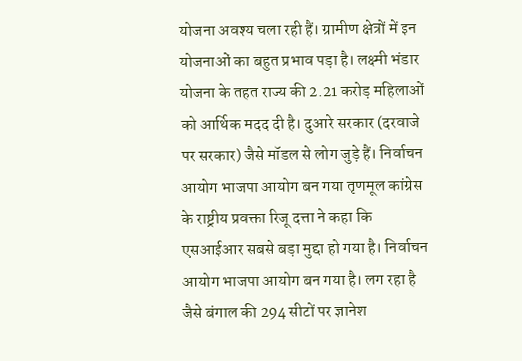योजना अवश्य चला रही हैं। ग्रामीण क्षेत्रों में इन योजनाओं का बहुत प्रभाव पड़ा है। लक्ष्मी भंडार योजना के तहत राज्य की 2.21 करोड़ महिलाओं को आर्थिक मदद दी है। दुआरे सरकार (दरवाजे पर सरकार) जैसे मॉडल से लोग जुड़े हैं। निर्वाचन आयोग भाजपा आयोग बन गया तृणमूल कांग्रेस के राष्ट्रीय प्रवक्ता रिजू दत्ता ने कहा कि एसआईआर सबसे बड़ा मुद्दा हो गया है। निर्वाचन आयोग भाजपा आयोग बन गया है। लग रहा है जैसे बंगाल की 294 सीटों पर ज्ञानेश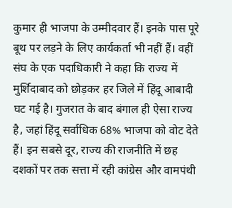कुमार ही भाजपा के उम्मीदवार हैं। इनके पास पूरे बूथ पर लड़ने के लिए कार्यकर्ता भी नहीं हैं। वहीं संघ के एक पदाधिकारी ने कहा कि राज्य में मुर्शिदाबाद को छोड़कर हर जिले में हिंदू आबादी घट गई है। गुजरात के बाद बंगाल ही ऐसा राज्य है, जहां हिंदू सर्वाधिक 68% भाजपा को वोट देते हैं। इन सबसे दूर, राज्य की राजनीति में छह दशकों पर तक सत्ता में रही कांग्रेस और वामपंथी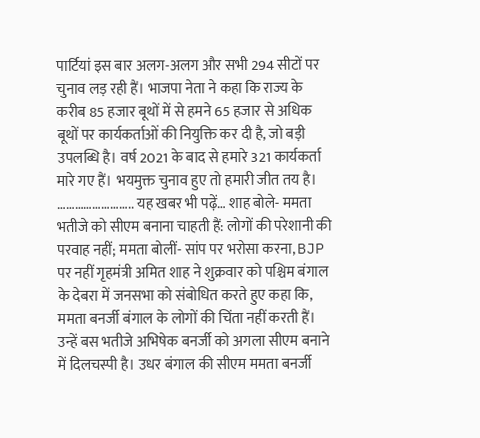पार्टियां इस बार अलग-अलग और सभी 294 सीटों पर चुनाव लड़ रही हैं। भाजपा नेता ने कहा कि राज्य के करीब 85 हजार बूथों में से हमने 65 हजार से अधिक बूथों पर कार्यकर्ताओं की नियुक्ति कर दी है, जो बड़ी उपलब्धि है। वर्ष 2021 के बाद से हमारे 321 कार्यकर्ता मारे गए हैं। भयमुक्त चुनाव हुए तो हमारी जीत तय है। …………………….. यह खबर भी पढ़ें… शाह बोले- ममता भतीजे को सीएम बनाना चाहती हैं: लोगों की परेशानी की परवाह नहीं; ममता बोलीं- सांप पर भरोसा करना, BJP पर नहीं गृहमंत्री अमित शाह ने शुक्रवार को पश्चिम बंगाल के देबरा में जनसभा को संबोधित करते हुए कहा कि, ममता बनर्जी बंगाल के लोगों की चिंता नहीं करती हैं। उन्हें बस भतीजे अभिषेक बनर्जी को अगला सीएम बनाने में दिलचस्पी है। उधर बंगाल की सीएम ममता बनर्जी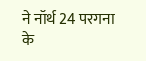ने नॉर्थ 24 परगना के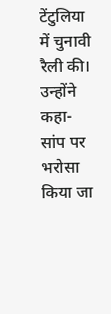टेंटुलिया में चुनावी रैली की। उन्होंने कहा- सांप पर भरोसा किया जा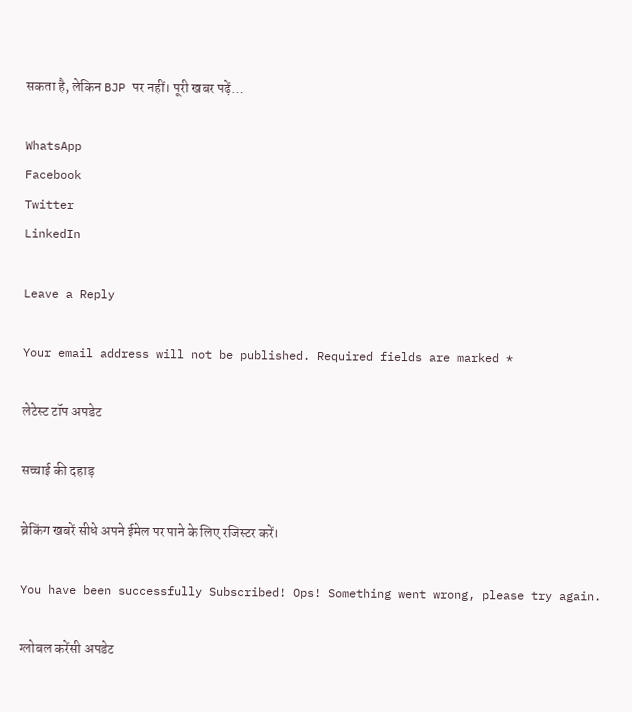सकता है, लेकिन BJP पर नहीं। पूरी खबर पढ़ें…

WhatsApp
Facebook
Twitter
LinkedIn

Leave a Reply

Your email address will not be published. Required fields are marked *

लेटेस्ट टॉप अपडेट

सच्चाई की दहाड़

ब्रेकिंग खबरें सीधे अपने ईमेल पर पाने के लिए रजिस्टर करें।

You have been successfully Subscribed! Ops! Something went wrong, please try again.

ग्लोबल करेंसी अपडेट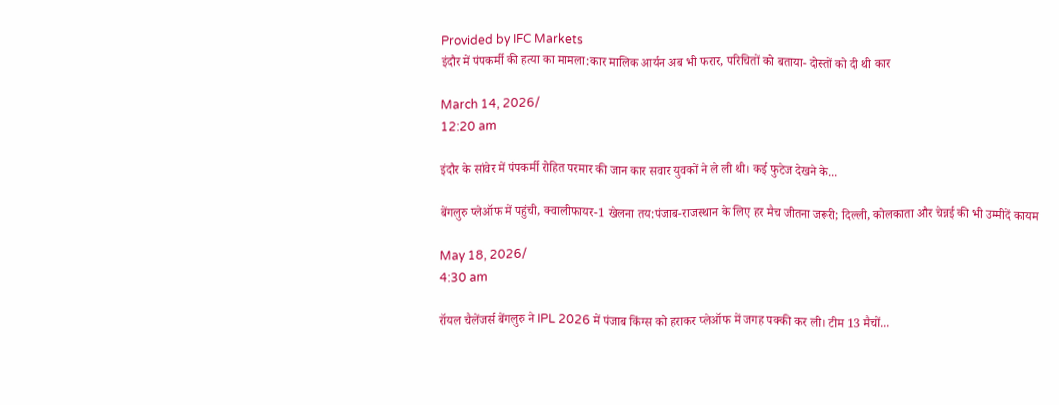Provided by IFC Markets
इंदौर में पंपकर्मी की हत्या का मामला:कार मालिक आर्यन अब भी फरार, परिचितों को बताया- दोस्तों को दी थी कार

March 14, 2026/
12:20 am

इंदौर के सांवेर में पंपकर्मी रोहित परमार की जान कार सवार युवकों ने ले ली थी। कई फुटेज देखने के...

बेंगलुरु प्लेऑफ में पहुंची, क्वालीफायर-1 खेलना तय:पंजाब-राजस्थान के लिए हर मैच जीतना जरूरी; दिल्ली, कोलकाता और चेन्नई की भी उम्मीदें कायम

May 18, 2026/
4:30 am

रॉयल चैलेंजर्स बेंगलुरु ने IPL 2026 में पंजाब किंग्स को हराकर प्लेऑफ में जगह पक्की कर ली। टीम 13 मैचों...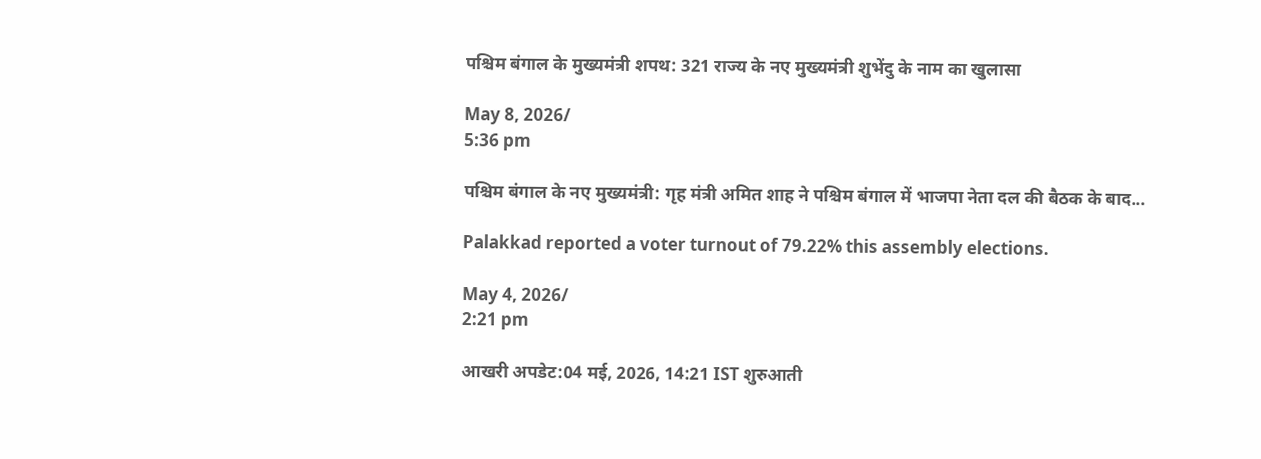पश्चिम बंगाल के मुख्यमंत्री शपथ: 321 राज्य के नए मुख्यमंत्री शुभेंदु के नाम का खुलासा

May 8, 2026/
5:36 pm

पश्चिम बंगाल के नए मुख्यमंत्री: गृह मंत्री अमित शाह ने पश्चिम बंगाल में भाजपा नेता दल की बैठक के बाद...

Palakkad reported a voter turnout of 79.22% this assembly elections.

May 4, 2026/
2:21 pm

आखरी अपडेट:04 मई, 2026, 14:21 IST शुरुआती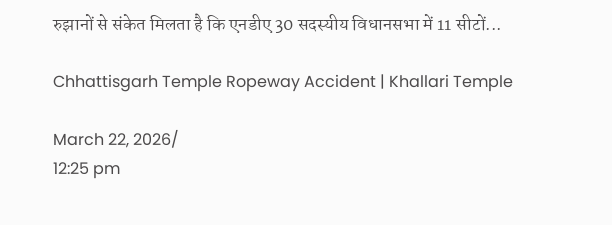रुझानों से संकेत मिलता है कि एनडीए 30 सदस्यीय विधानसभा में 11 सीटों...

Chhattisgarh Temple Ropeway Accident | Khallari Temple

March 22, 2026/
12:25 pm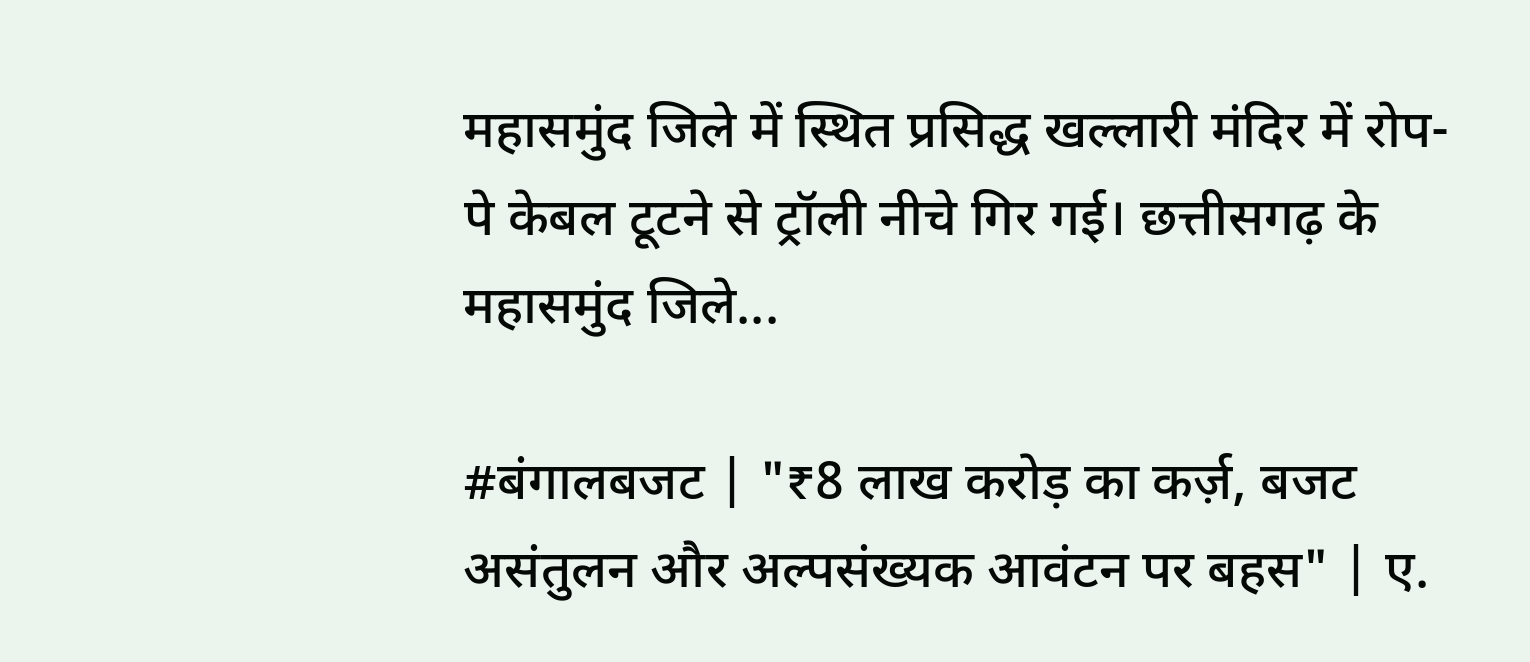महासमुंद जिले में स्थित प्रसिद्ध खल्लारी मंदिर में रोप-पे केबल टूटने से ट्रॉली नीचे गिर गई। छत्तीसगढ़ के महासमुंद जिले...

#बंगालबजट | "₹8 लाख करोड़ का कर्ज़, बजट असंतुलन और अल्पसंख्यक आवंटन पर बहस" | ए.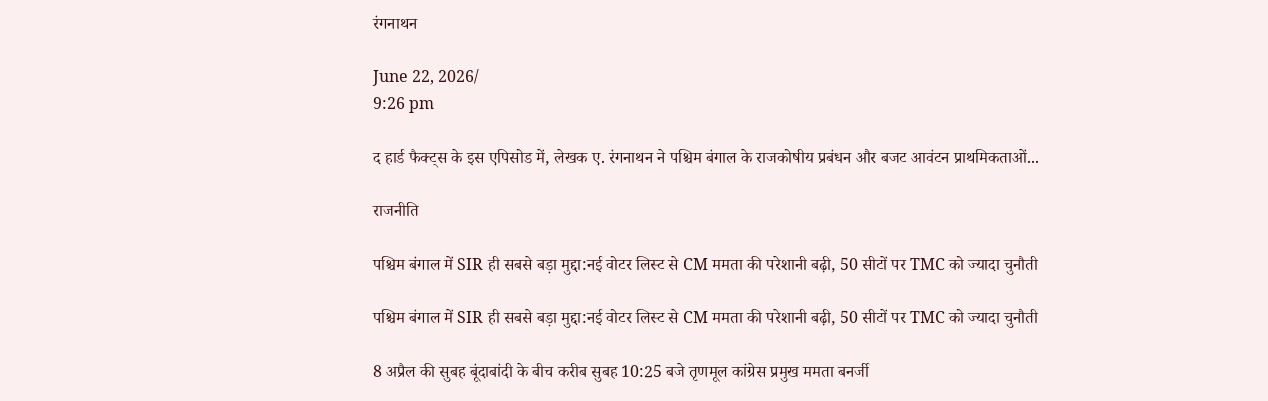रंगनाथन

June 22, 2026/
9:26 pm

द हार्ड फैक्ट्स के इस एपिसोड में, लेखक ए. रंगनाथन ने पश्चिम बंगाल के राजकोषीय प्रबंधन और बजट आवंटन प्राथमिकताओं...

राजनीति

पश्चिम बंगाल में SIR ही सबसे बड़ा मुद्दा:नई वोटर लिस्ट से CM ममता की परेशानी बढ़ी, 50 सीटों पर TMC को ज्यादा चुनौती

पश्चिम बंगाल में SIR ही सबसे बड़ा मुद्दा:नई वोटर लिस्ट से CM ममता की परेशानी बढ़ी, 50 सीटों पर TMC को ज्यादा चुनौती

8 अप्रैल की सुबह बूंदाबांदी के बीच करीब सुबह 10:25 बजे तृणमूल कांग्रेस प्रमुख ममता बनर्जी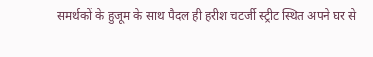समर्थकों के हुजूम के साथ पैदल ही हरीश चटर्जी स्ट्रीट स्थित अपने घर से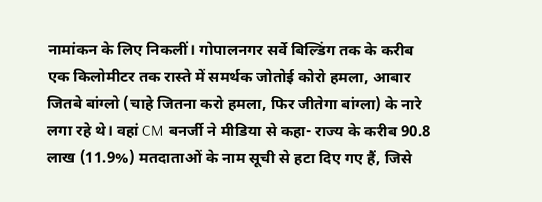नामांकन के लिए निकलीं। गोपालनगर सर्वे बिल्डिंग तक के करीब एक किलोमीटर तक रास्ते में समर्थक जोतोई कोरो हमला, आबार जितबे बांग्लो (चाहे जितना करो हमला, फिर जीतेगा बांग्ला) के नारे लगा रहे थे। वहां CM बनर्जी ने मीडिया से कहा- राज्य के करीब 90.8 लाख (11.9%) मतदाताओं के नाम सूची से हटा दिए गए हैं, जिसे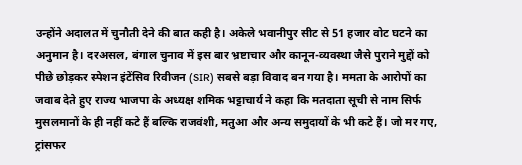उन्होंने अदालत में चुनौती देने की बात कही है। अकेले भवानीपुर सीट से 51 हजार वोट घटने का अनुमान है। दरअसल, बंगाल चुनाव में इस बार भ्रष्टाचार और कानून-व्यवस्था जैसे पुराने मुद्दों को पीछे छोड़कर स्पेशन इंटेंसिव रिवीजन (SIR) सबसे बड़ा विवाद बन गया है। ममता के आरोपों का जवाब देते हुए राज्य भाजपा के अध्यक्ष शमिक भट्टाचार्य ने कहा कि मतदाता सूची से नाम सिर्फ मुसलमानों के ही नहीं कटे हैं बल्कि राजवंशी, मतुआ और अन्य समुदायों के भी कटे हैं। जो मर गए, ट्रांसफर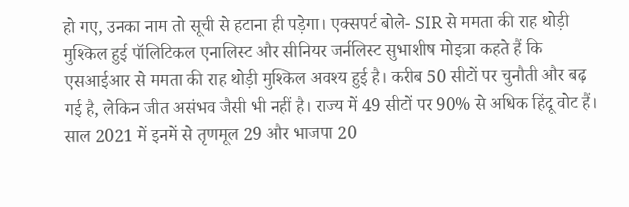हो गए, उनका नाम तो सूची से हटाना ही पड़ेगा। एक्सपर्ट बोले- SIR से ममता की राह थोड़ी मुश्किल हुई पॉलिटिकल एनालिस्ट और सीनियर जर्नलिस्ट सुभाशीष मोइत्रा कहते हैं कि एसआईआर से ममता की राह थोड़ी मुश्किल अवश्य हुई है। करीब 50 सीटों पर चुनौती और बढ़ गई है, लेकिन जीत असंभव जैसी भी नहीं है। राज्य में 49 सीटों पर 90% से अधिक हिंदू वोट हैं। साल 2021 में इनमें से तृणमूल 29 और भाजपा 20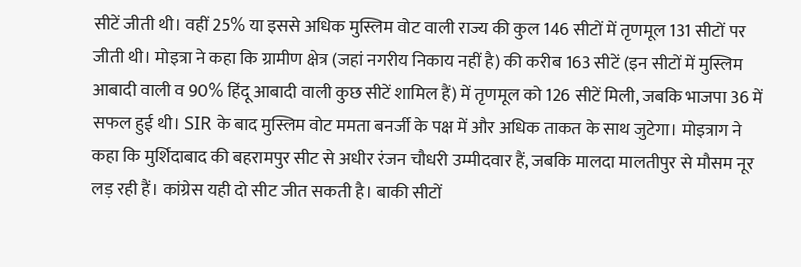सीटें जीती थी। वहीं 25% या इससे अधिक मुस्लिम वोट वाली राज्य की कुल 146 सीटों में तृणमूल 131 सीटों पर जीती थी। मोइत्रा ने कहा कि ग्रामीण क्षेत्र (जहां नगरीय निकाय नहीं है) की करीब 163 सीटें (इन सीटों में मुस्लिम आबादी वाली व 90% हिंदू आबादी वाली कुछ सीटें शामिल हैं) में तृणमूल को 126 सीटें मिली, जबकि भाजपा 36 में सफल हुई थी। SIR के बाद मुस्लिम वोट ममता बनर्जी के पक्ष में और अधिक ताकत के साथ जुटेगा। मोइत्राग ने कहा कि मुर्शिदाबाद की बहरामपुर सीट से अधीर रंजन चौधरी उम्मीदवार हैं, जबकि मालदा मालतीपुर से मौसम नूर लड़ रही हैं। कांग्रेस यही दो सीट जीत सकती है। बाकी सीटों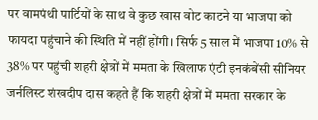पर वामपंथी पार्टियों के साथ वे कुछ खास वोट काटने या भाजपा को फायदा पहुंचाने की स्थिति में नहीं होंगी। सिर्फ 5 साल में भाजपा 10% से 38% पर पहुंची शहरी क्षेत्रों में ममता के खिलाफ एंटी इनकंबेंसी सीनियर जर्नलिस्ट शंखदीप दास कहते हैं कि शहरी क्षेत्रों में ममता सरकार के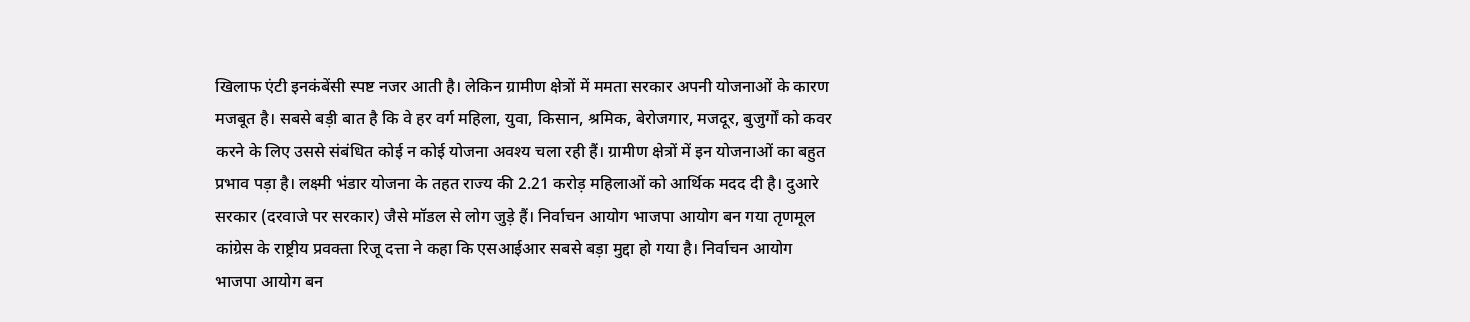खिलाफ एंटी इनकंबेंसी स्पष्ट नजर आती है। लेकिन ग्रामीण क्षेत्रों में ममता सरकार अपनी योजनाओं के कारण मजबूत है। सबसे बड़ी बात है कि वे हर वर्ग महिला, युवा, किसान, श्रमिक, बेरोजगार, मजदूर, बुजुर्गों को कवर करने के लिए उससे संबंधित कोई न कोई योजना अवश्य चला रही हैं। ग्रामीण क्षेत्रों में इन योजनाओं का बहुत प्रभाव पड़ा है। लक्ष्मी भंडार योजना के तहत राज्य की 2.21 करोड़ महिलाओं को आर्थिक मदद दी है। दुआरे सरकार (दरवाजे पर सरकार) जैसे मॉडल से लोग जुड़े हैं। निर्वाचन आयोग भाजपा आयोग बन गया तृणमूल कांग्रेस के राष्ट्रीय प्रवक्ता रिजू दत्ता ने कहा कि एसआईआर सबसे बड़ा मुद्दा हो गया है। निर्वाचन आयोग भाजपा आयोग बन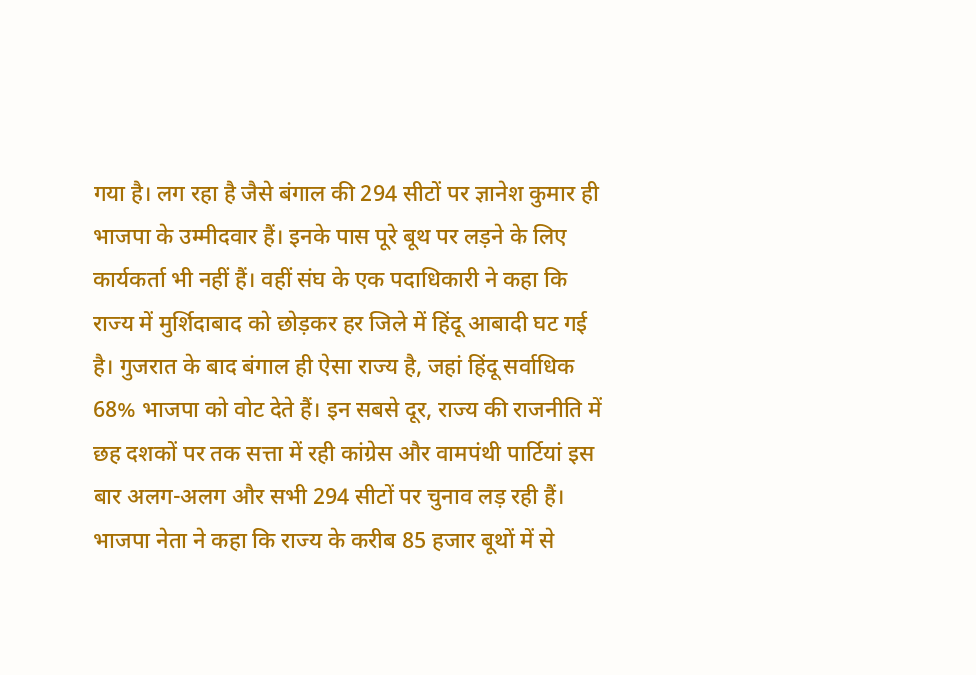गया है। लग रहा है जैसे बंगाल की 294 सीटों पर ज्ञानेश कुमार ही भाजपा के उम्मीदवार हैं। इनके पास पूरे बूथ पर लड़ने के लिए कार्यकर्ता भी नहीं हैं। वहीं संघ के एक पदाधिकारी ने कहा कि राज्य में मुर्शिदाबाद को छोड़कर हर जिले में हिंदू आबादी घट गई है। गुजरात के बाद बंगाल ही ऐसा राज्य है, जहां हिंदू सर्वाधिक 68% भाजपा को वोट देते हैं। इन सबसे दूर, राज्य की राजनीति में छह दशकों पर तक सत्ता में रही कांग्रेस और वामपंथी पार्टियां इस बार अलग-अलग और सभी 294 सीटों पर चुनाव लड़ रही हैं। भाजपा नेता ने कहा कि राज्य के करीब 85 हजार बूथों में से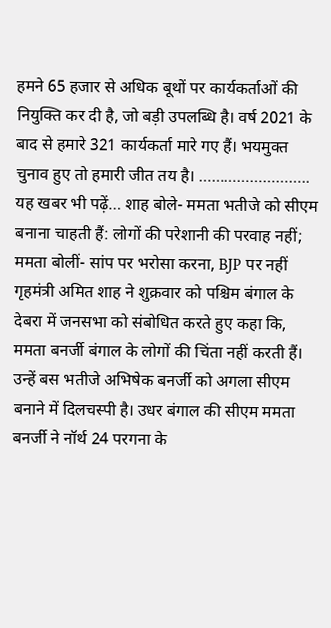हमने 65 हजार से अधिक बूथों पर कार्यकर्ताओं की नियुक्ति कर दी है, जो बड़ी उपलब्धि है। वर्ष 2021 के बाद से हमारे 321 कार्यकर्ता मारे गए हैं। भयमुक्त चुनाव हुए तो हमारी जीत तय है। …………………….. यह खबर भी पढ़ें… शाह बोले- ममता भतीजे को सीएम बनाना चाहती हैं: लोगों की परेशानी की परवाह नहीं; ममता बोलीं- सांप पर भरोसा करना, BJP पर नहीं गृहमंत्री अमित शाह ने शुक्रवार को पश्चिम बंगाल के देबरा में जनसभा को संबोधित करते हुए कहा कि, ममता बनर्जी बंगाल के लोगों की चिंता नहीं करती हैं। उन्हें बस भतीजे अभिषेक बनर्जी को अगला सीएम बनाने में दिलचस्पी है। उधर बंगाल की सीएम ममता बनर्जी ने नॉर्थ 24 परगना के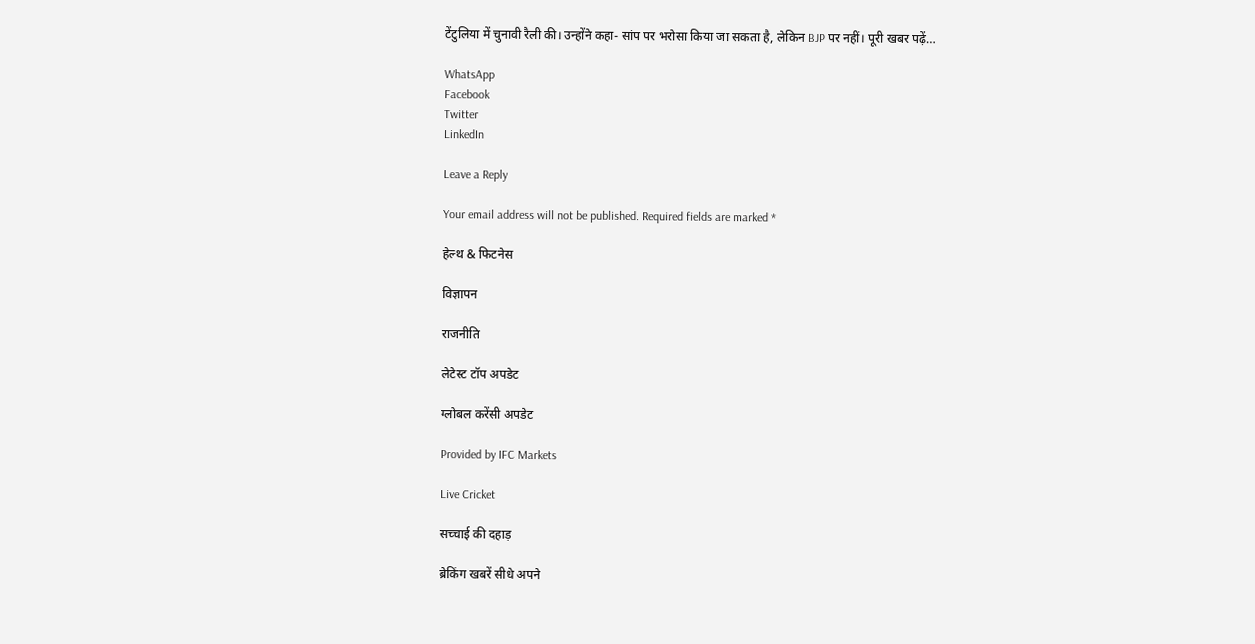टेंटुलिया में चुनावी रैली की। उन्होंने कहा- सांप पर भरोसा किया जा सकता है, लेकिन BJP पर नहीं। पूरी खबर पढ़ें…

WhatsApp
Facebook
Twitter
LinkedIn

Leave a Reply

Your email address will not be published. Required fields are marked *

हेल्थ & फिटनेस

विज्ञापन

राजनीति

लेटेस्ट टॉप अपडेट

ग्लोबल करेंसी अपडेट

Provided by IFC Markets

Live Cricket

सच्चाई की दहाड़

ब्रेकिंग खबरें सीधे अपने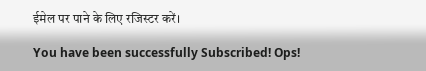ईमेल पर पाने के लिए रजिस्टर करें।

You have been successfully Subscribed! Ops!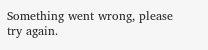Something went wrong, please try again.